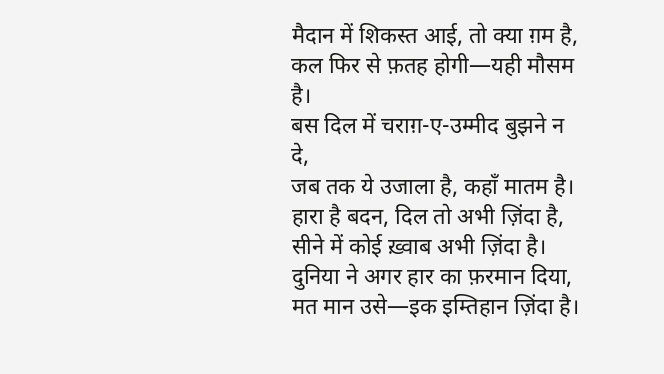मैदान में शिकस्त आई, तो क्या ग़म है,
कल फिर से फ़तह होगी—यही मौसम है।
बस दिल में चराग़-ए-उम्मीद बुझने न दे,
जब तक ये उजाला है, कहाँ मातम है।
हारा है बदन, दिल तो अभी ज़िंदा है,
सीने में कोई ख़्वाब अभी ज़िंदा है।
दुनिया ने अगर हार का फ़रमान दिया,
मत मान उसे—इक इम्तिहान ज़िंदा है।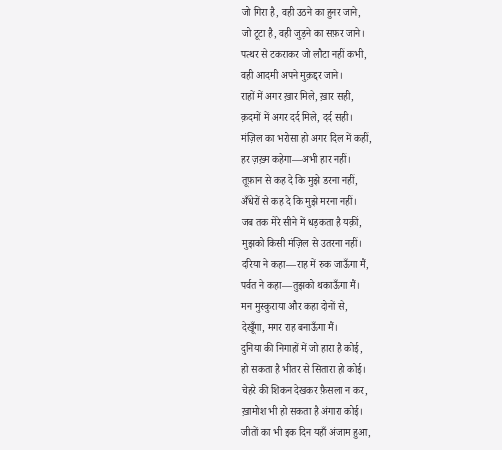जो गिरा है, वही उठने का हुनर जाने,
जो टूटा है, वही जुड़ने का सफ़र जाने।
पत्थर से टकराकर जो लौटा नहीं कभी,
वही आदमी अपने मुक़द्दर जाने।
राहों में अगर ख़ार मिले, ख़ार सही,
क़दमों में अगर दर्द मिले, दर्द सही।
मंज़िल का भरोसा हो अगर दिल में कहीं,
हर ज़ख़्म कहेगा—अभी हार नहीं।
तूफ़ान से कह दे कि मुझे डरना नहीं,
अँधेरों से कह दे कि मुझे मरना नहीं।
जब तक मेरे सीने में धड़कता है यक़ीं,
मुझको किसी मंज़िल से उतरना नहीं।
दरिया ने कहा—राह में रुक जाऊँगा मैं,
पर्वत ने कहा—तुझको थकाऊँगा मैं।
मन मुस्कुराया और कहा दोनों से,
देखूँगा, मगर राह बनाऊँगा मैं।
दुनिया की निगाहों में जो हारा है कोई,
हो सकता है भीतर से सितारा हो कोई।
चेहरे की शिकन देखकर फ़ैसला न कर,
ख़ामोश भी हो सकता है अंगारा कोई।
जीतों का भी इक दिन यहाँ अंजाम हुआ,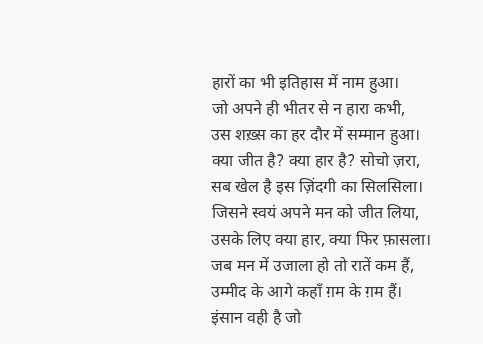हारों का भी इतिहास में नाम हुआ।
जो अपने ही भीतर से न हारा कभी,
उस शख़्स का हर दौर में सम्मान हुआ।
क्या जीत है? क्या हार है? सोचो ज़रा,
सब खेल है इस ज़िंदगी का सिलसिला।
जिसने स्वयं अपने मन को जीत लिया,
उसके लिए क्या हार, क्या फिर फ़ासला।
जब मन में उजाला हो तो रातें कम हैं,
उम्मीद के आगे कहाँ ग़म के ग़म हैं।
इंसान वही है जो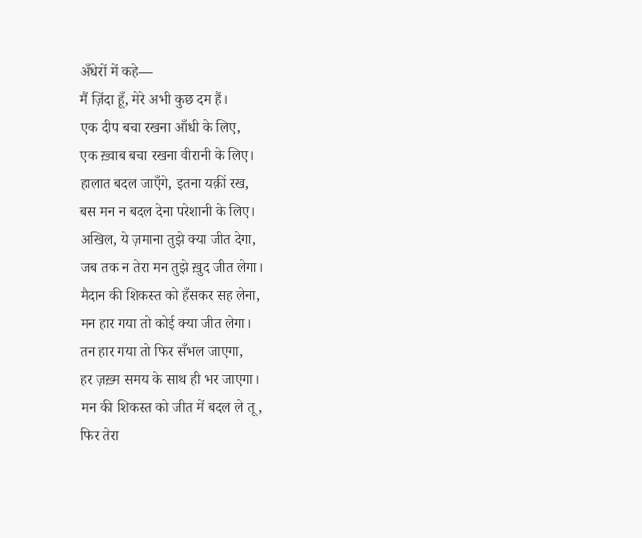अँधेरों में कहे—
मैं ज़िंदा हूँ, मेरे अभी कुछ दम हैं।
एक दीप बचा रखना आँधी के लिए,
एक ख़्वाब बचा रखना वीरानी के लिए।
हालात बदल जाएँगे, इतना यक़ीं रख,
बस मन न बदल देना परेशानी के लिए।
अखिल, ये ज़माना तुझे क्या जीत देगा,
जब तक न तेरा मन तुझे ख़ुद जीत लेगा।
मैदान की शिकस्त को हँसकर सह लेना,
मन हार गया तो कोई क्या जीत लेगा।
तन हार गया तो फिर सँभल जाएगा,
हर ज़ख़्म समय के साथ ही भर जाएगा।
मन की शिकस्त को जीत में बदल ले तू,
फिर तेरा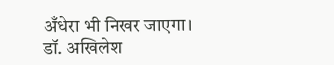अँधेरा भी निखर जाएगा।
डॉ. अखिलेश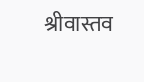श्रीवास्तव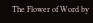The Flower of Word by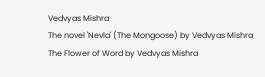Vedvyas Mishra
The novel 'Nevla' (The Mongoose) by Vedvyas Mishra
The Flower of Word by Vedvyas Mishra